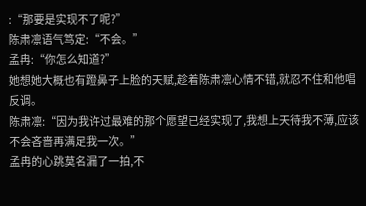:“那要是实现不了呢?”
陈肃凛语气笃定:“不会。”
孟冉:“你怎么知道?”
她想她大概也有蹬鼻子上脸的天赋,趁着陈肃凛心情不错,就忍不住和他唱反调。
陈肃凛:“因为我许过最难的那个愿望已经实现了,我想上天待我不薄,应该不会吝啬再满足我一次。”
孟冉的心跳莫名漏了一拍,不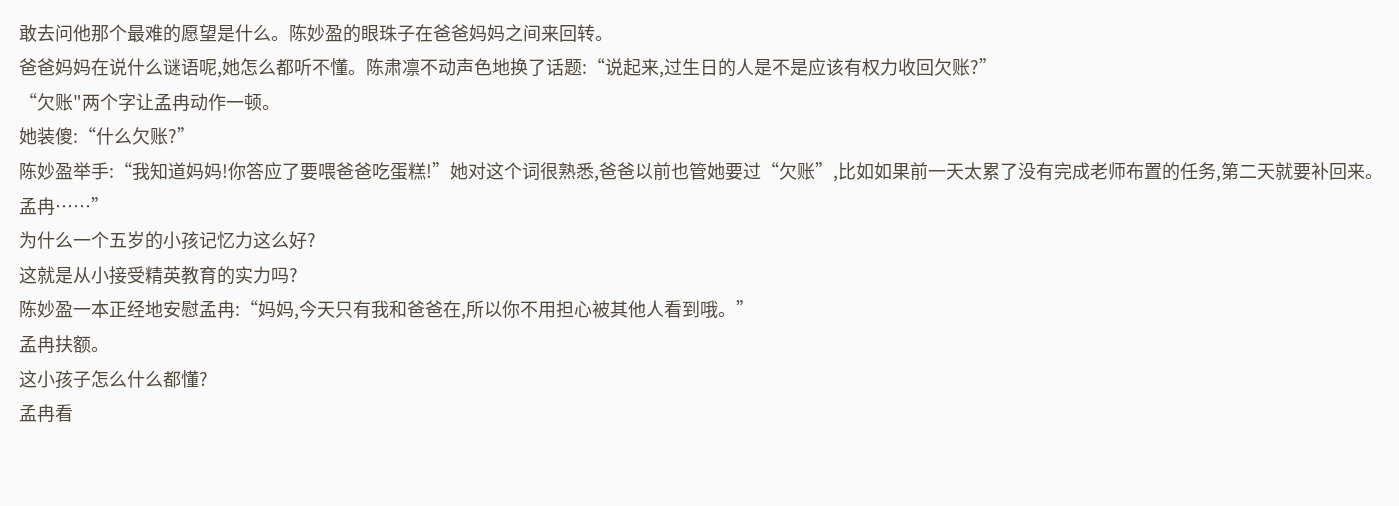敢去问他那个最难的愿望是什么。陈妙盈的眼珠子在爸爸妈妈之间来回转。
爸爸妈妈在说什么谜语呢,她怎么都听不懂。陈肃凛不动声色地换了话题:“说起来,过生日的人是不是应该有权力收回欠账?”
“欠账"两个字让孟冉动作一顿。
她装傻:“什么欠账?”
陈妙盈举手:“我知道妈妈!你答应了要喂爸爸吃蛋糕!”她对这个词很熟悉,爸爸以前也管她要过“欠账”,比如如果前一天太累了没有完成老师布置的任务,第二天就要补回来。孟冉……”
为什么一个五岁的小孩记忆力这么好?
这就是从小接受精英教育的实力吗?
陈妙盈一本正经地安慰孟冉:“妈妈,今天只有我和爸爸在,所以你不用担心被其他人看到哦。”
孟冉扶额。
这小孩子怎么什么都懂?
孟冉看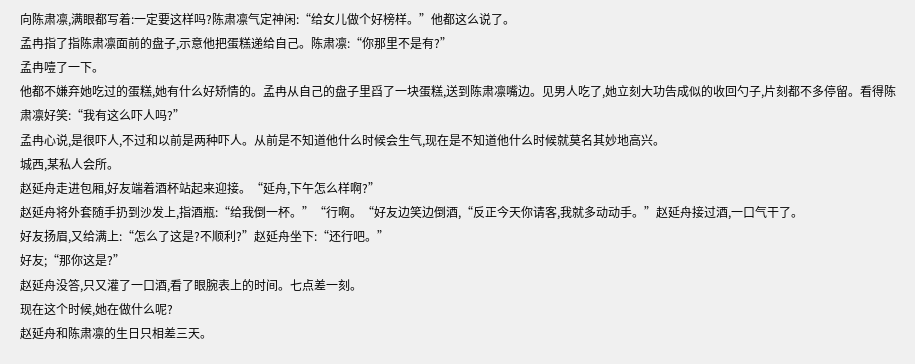向陈肃凛,满眼都写着:一定要这样吗?陈肃凛气定神闲:“给女儿做个好榜样。”他都这么说了。
孟冉指了指陈肃凛面前的盘子,示意他把蛋糕递给自己。陈肃凛:“你那里不是有?”
孟冉噎了一下。
他都不嫌弃她吃过的蛋糕,她有什么好矫情的。孟冉从自己的盘子里舀了一块蛋糕,送到陈肃凛嘴边。见男人吃了,她立刻大功告成似的收回勺子,片刻都不多停留。看得陈肃凛好笑:“我有这么吓人吗?”
孟冉心说,是很吓人,不过和以前是两种吓人。从前是不知道他什么时候会生气,现在是不知道他什么时候就莫名其妙地高兴。
城西,某私人会所。
赵延舟走进包厢,好友端着酒杯站起来迎接。“延舟,下午怎么样啊?”
赵延舟将外套随手扔到沙发上,指酒瓶:“给我倒一杯。”“行啊。“好友边笑边倒酒,“反正今天你请客,我就多动动手。”赵延舟接过酒,一口气干了。
好友扬眉,又给满上:“怎么了这是?不顺利?”赵延舟坐下:“还行吧。”
好友;“那你这是?”
赵延舟没答,只又灌了一口酒,看了眼腕表上的时间。七点差一刻。
现在这个时候,她在做什么呢?
赵延舟和陈肃凛的生日只相差三天。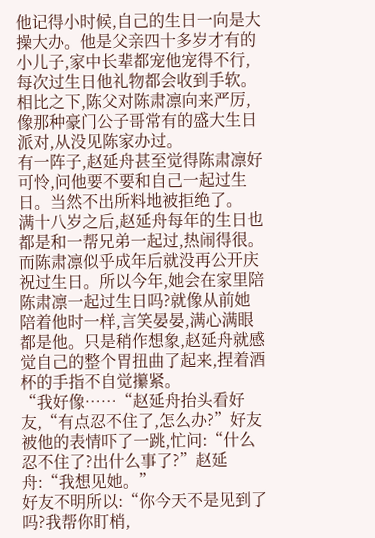他记得小时候,自己的生日一向是大操大办。他是父亲四十多岁才有的小儿子,家中长辈都宠他宠得不行,每次过生日他礼物都会收到手软。
相比之下,陈父对陈肃凛向来严厉,像那种豪门公子哥常有的盛大生日派对,从没见陈家办过。
有一阵子,赵延舟甚至觉得陈肃凛好可怜,问他要不要和自己一起过生日。当然不出所料地被拒绝了。
满十八岁之后,赵延舟每年的生日也都是和一帮兄弟一起过,热闹得很。而陈肃凛似乎成年后就没再公开庆祝过生日。所以今年,她会在家里陪陈肃凛一起过生日吗?就像从前她陪着他时一样,言笑晏晏,满心满眼都是他。只是稍作想象,赵延舟就感觉自己的整个胃扭曲了起来,捏着酒杯的手指不自觉攥紧。
“我好像……“赵延舟抬头看好友,“有点忍不住了,怎么办?”好友被他的表情吓了一跳,忙问:“什么忍不住了?出什么事了?”赵延舟:“我想见她。”
好友不明所以:“你今天不是见到了吗?我帮你盯梢,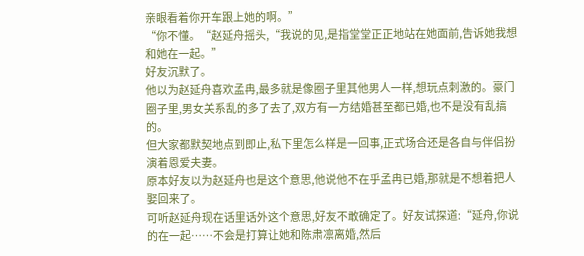亲眼看着你开车跟上她的啊。”
“你不懂。“赵延舟摇头,“我说的见,是指堂堂正正地站在她面前,告诉她我想和她在一起。”
好友沉默了。
他以为赵延舟喜欢孟冉,最多就是像圈子里其他男人一样,想玩点刺激的。豪门圈子里,男女关系乱的多了去了,双方有一方结婚甚至都已婚,也不是没有乱搞的。
但大家都默契地点到即止,私下里怎么样是一回事,正式场合还是各自与伴侣扮演着恩爱夫妻。
原本好友以为赵延舟也是这个意思,他说他不在乎孟冉已婚,那就是不想着把人娶回来了。
可听赵延舟现在话里话外这个意思,好友不敢确定了。好友试探道:“延舟,你说的在一起……不会是打算让她和陈肃凛离婚,然后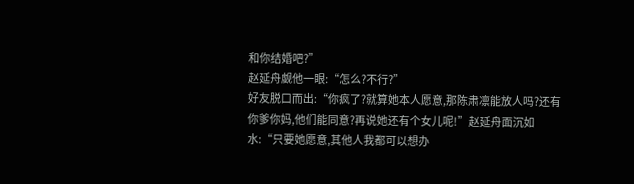和你结婚吧?”
赵延舟觑他一眼:“怎么?不行?”
好友脱口而出:“你疯了?就算她本人愿意,那陈肃凛能放人吗?还有你爹你妈,他们能同意?再说她还有个女儿呢!”赵延舟面沉如水:“只要她愿意,其他人我都可以想办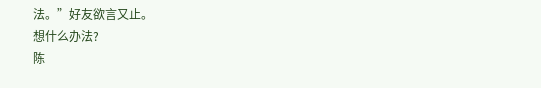法。”好友欲言又止。
想什么办法?
陈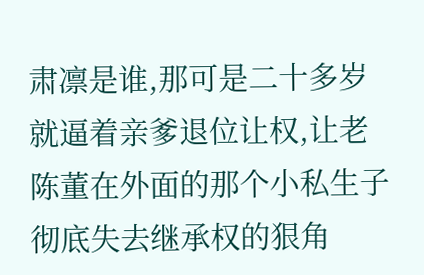肃凛是谁,那可是二十多岁就逼着亲爹退位让权,让老陈董在外面的那个小私生子彻底失去继承权的狠角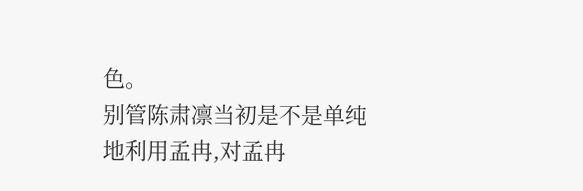色。
别管陈肃凛当初是不是单纯地利用孟冉,对孟冉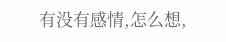有没有感情,怎么想,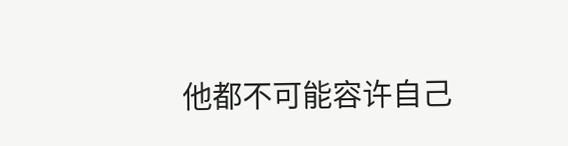他都不可能容许自己